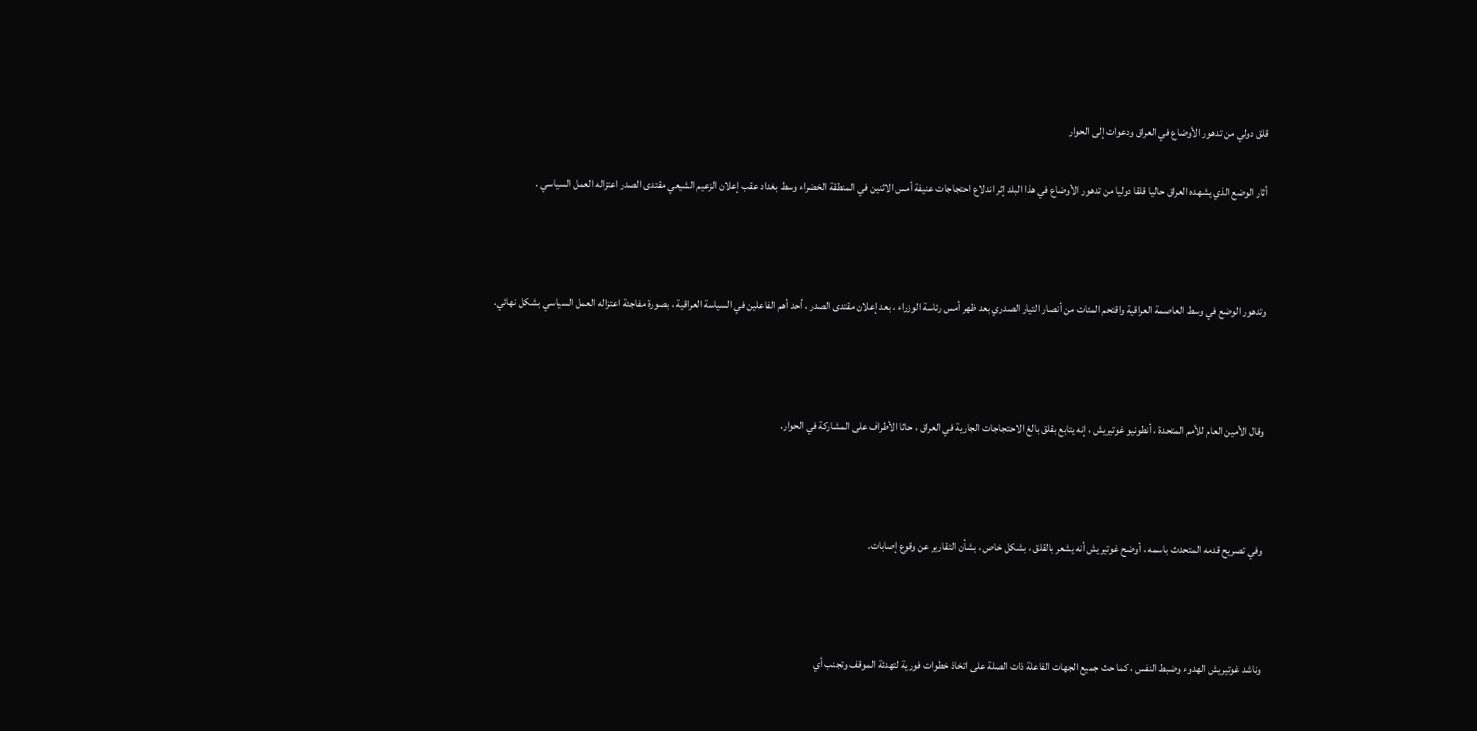قلق دولي من تدهور الأوضاع في العراق ودعوات إلى الحوار

أثار الوضع الذي يشهده العراق حاليا قلقا دوليا من تدهور الأوضاع في هذا البلد إثر اندلاع احتجاجات عنيفة أمس الاثنين في المنطقة الخضراء وسط بغداد عقب إعلان الزعيم الشيعي مقتدى الصدر اعتزاله العمل السياسي .



وتدهور الوضع في وسط العاصمة العراقية واقتحم المئات من أنصار التيار الصدري بعد ظهر أمس رئاسة الوزراء ، بعد إعلان مقتدى الصدر ، أحد أهم الفاعلين في السياسة العراقية ، بصورة مفاجئة اعتزاله العمل السياسي بشكل نهائي.



وقال الأمين العام للأمم المتحدة ، أنطونيو غوتيريش ، إنه يتابع بقلق بالغ الاحتجاجات الجارية في العراق ، حاثا الأطراف على المشاركة في الحوار.



وفي تصريح قدمه المتحدث باسمه ، أوضح غوتيريش أنه يشعر بالقلق ، بشكل خاص ، بشأن التقارير عن وقوع إصابات.



وناشد غوتيريش الهدوء وضبط النفس ، كما حث جميع الجهات الفاعلة ذات الصلة على اتخاذ خطوات فورية لتهدئة الموقف وتجنب أي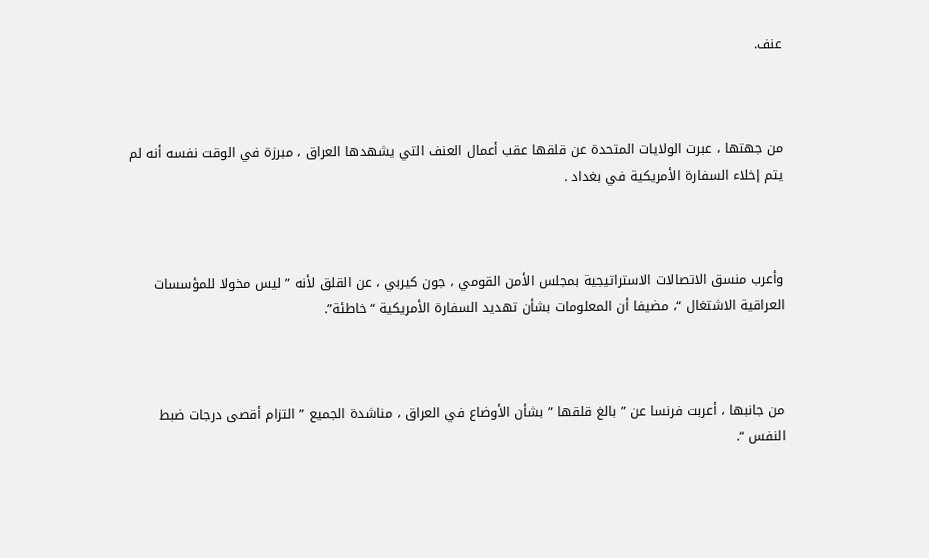عنف.



من جهتها ، عبرت الولايات المتحدة عن قلقها عقب أعمال العنف التي يشهدها العراق ، مبرزة في الوقت نفسه أنه لم يتم إخلاء السفارة الأمريكية في بغداد .



وأعرب منسق الاتصالات الاستراتيجية بمجلس الأمن القومي ، جون كيربي ، عن القلق لأنه ” ليس مخولا للمؤسسات العراقية الاشتغال “، مضيفا أن المعلومات بشأن تهديد السفارة الأمريكية “خاطئة”.



من جانبها ، أعربت فرنسا عن ” بالغ قلقها ” بشأن الأوضاع في العراق ، مناشدة الجميع ” التزام أقصى درجات ضبط النفس “.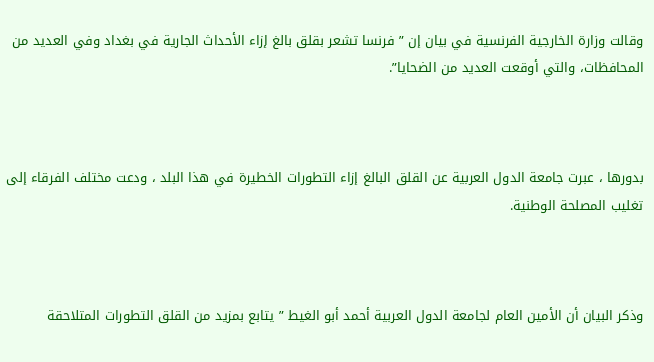وقالت وزارة الخارجية الفرنسية في بيان إن ” فرنسا تشعر بقلق بالغ إزاء الأحداث الجارية في بغداد وفي العديد من المحافظات، والتي أوقعت العديد من الضحايا”.



بدورها ، عبرت جامعة الدول العربية عن القلق البالغ إزاء التطورات الخطيرة في هذا البلد ، ودعت مختلف الفرقاء إلى تغليب المصلحة الوطنية.



وذكر البيان أن الأمين العام لجامعة الدول العربية أحمد أبو الغيط ” يتابع بمزيد من القلق التطورات المتلاحقة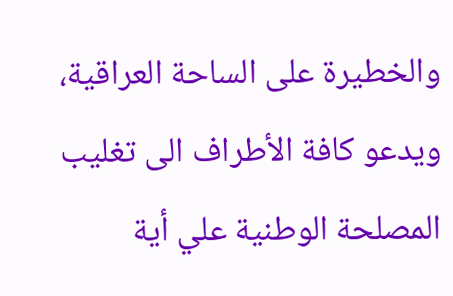والخطيرة على الساحة العراقية، ويدعو كافة الأطراف الى تغليب المصلحة الوطنية علي أية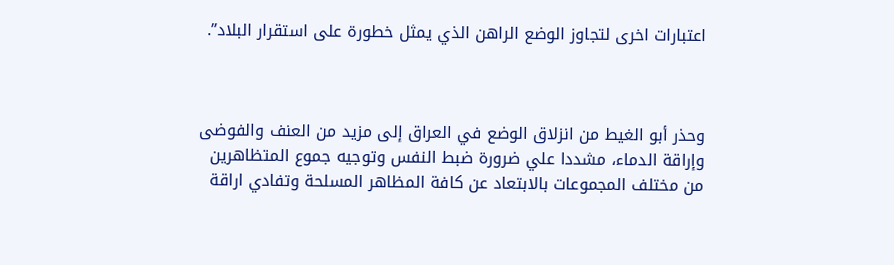اعتبارات اخرى لتجاوز الوضع الراهن الذي يمثل خطورة على استقرار البلاد”.



وحذر أبو الغيط من انزلاق الوضع في العراق إلى مزيد من العنف والفوضى وإراقة الدماء، مشددا علي ضرورة ضبط النفس وتوجيه جموع المتظاهرين من مختلف المجموعات بالابتعاد عن كافة المظاهر المسلحة وتفادي اراقة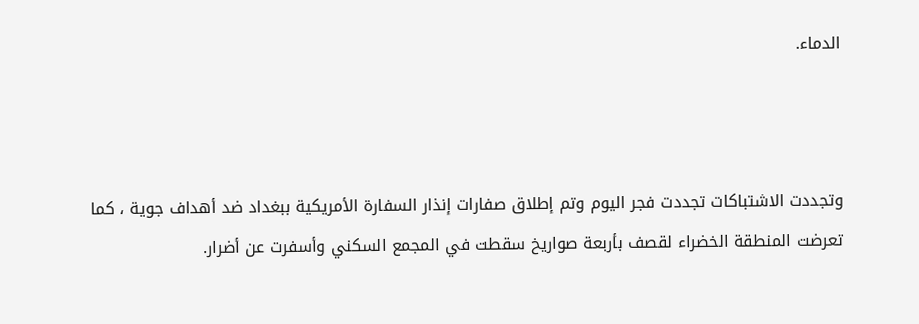الدماء.



وتجددت الاشتباكات تجددت فجر اليوم وتم إطلاق صفارات إنذار السفارة الأمريكية ببغداد ضد أهداف جوية ، كما تعرضت المنطقة الخضراء لقصف بأربعة صواريخ سقطت في المجمع السكني وأسفرت عن أضرار.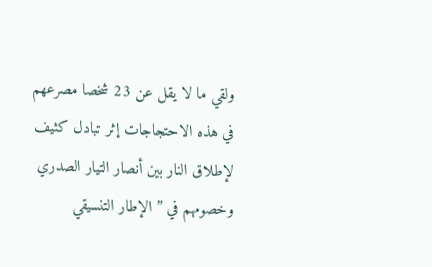ولقي ما لا يقل عن 23 شخصا مصرعهم في هذه الاحتجاجات إثر تبادل كثيف لإطلاق النار بين أنصار التيار الصدري وخصومهم في ” الإطار التنسيقي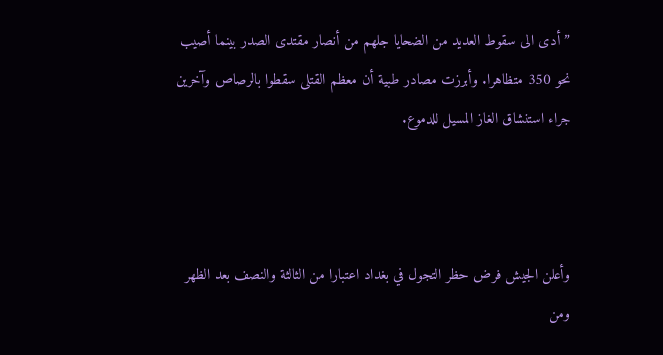” أدى الى سقوط العديد من الضحايا جلهم من أنصار مقتدى الصدر بينما أصيب نحو 350 متظاهرا. وأبرزت مصادر طبية أن معظم القتلى سقطوا بالرصاص وآخرين جراء استنشاق الغاز المسيل للدموع.



وأعلن الجيش فرض حظر التجول في بغداد اعتبارا من الثالثة والنصف بعد الظهر ومن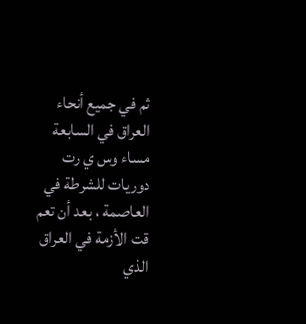ثم في جميع أنحاء العراق في السابعة مساء وس ي رت دوريات للشرطة في العاصمة ، بعد أن تعم قت الأزمة في العراق الذي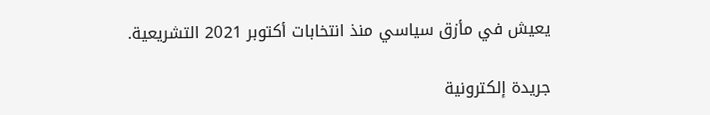يعيش في مأزق سياسي منذ انتخابات أكتوبر 2021 التشريعية.

جريدة إلكترونية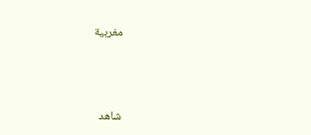مغربية



شاهد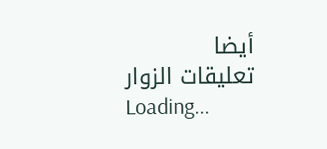أيضا
تعليقات الزوار
Loading...